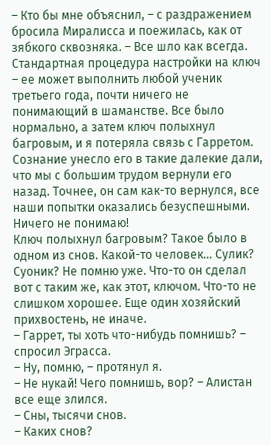– Кто бы мне объяснил, – с раздражением бросила Миралисса и поежилась, как от зябкого сквозняка. – Все шло как всегда. Стандартная процедура настройки на ключ – ее может выполнить любой ученик третьего года, почти ничего не понимающий в шаманстве. Все было нормально, а затем ключ полыхнул багровым, и я потеряла связь с Гарретом. Сознание унесло его в такие далекие дали, что мы с большим трудом вернули его назад. Точнее, он сам как-то вернулся, все наши попытки оказались безуспешными. Ничего не понимаю!
Ключ полыхнул багровым? Такое было в одном из снов. Какой-то человек… Сулик? Суоник? Не помню уже. Что-то он сделал вот с таким же, как этот, ключом. Что-то не слишком хорошее. Еще один хозяйский прихвостень, не иначе.
– Гаррет, ты хоть что-нибудь помнишь? – спросил Эграсса.
– Ну, помню, – протянул я.
– Не нукай! Чего помнишь, вор? – Алистан все еще злился.
– Сны, тысячи снов.
– Каких снов?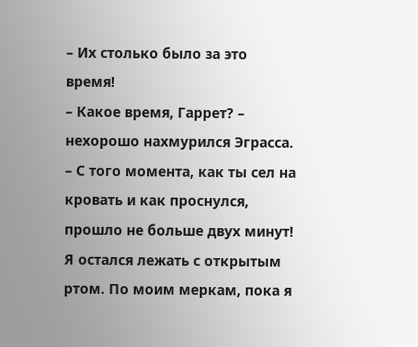– Их столько было за это время!
– Какое время, Гаррет? – нехорошо нахмурился Эграсса. – С того момента, как ты сел на кровать и как проснулся, прошло не больше двух минут!
Я остался лежать с открытым ртом. По моим меркам, пока я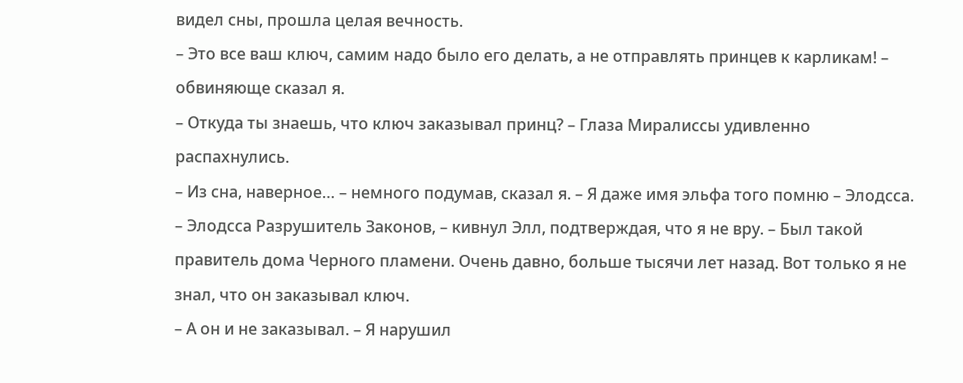видел сны, прошла целая вечность.
– Это все ваш ключ, самим надо было его делать, а не отправлять принцев к карликам! – обвиняюще сказал я.
– Откуда ты знаешь, что ключ заказывал принц? – Глаза Миралиссы удивленно распахнулись.
– Из сна, наверное… – немного подумав, сказал я. – Я даже имя эльфа того помню – Элодсса.
– Элодсса Разрушитель Законов, – кивнул Элл, подтверждая, что я не вру. – Был такой правитель дома Черного пламени. Очень давно, больше тысячи лет назад. Вот только я не знал, что он заказывал ключ.
– А он и не заказывал. – Я нарушил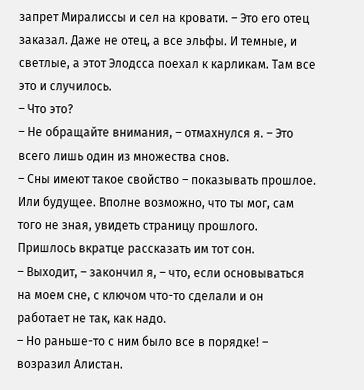запрет Миралиссы и сел на кровати. – Это его отец заказал. Даже не отец, а все эльфы. И темные, и светлые, а этот Элодсса поехал к карликам. Там все это и случилось.
– Что это?
– Не обращайте внимания, – отмахнулся я. – Это всего лишь один из множества снов.
– Сны имеют такое свойство – показывать прошлое. Или будущее. Вполне возможно, что ты мог, сам того не зная, увидеть страницу прошлого.
Пришлось вкратце рассказать им тот сон.
– Выходит, – закончил я, – что, если основываться на моем сне, с ключом что-то сделали и он работает не так, как надо.
– Но раньше-то с ним было все в порядке! – возразил Алистан.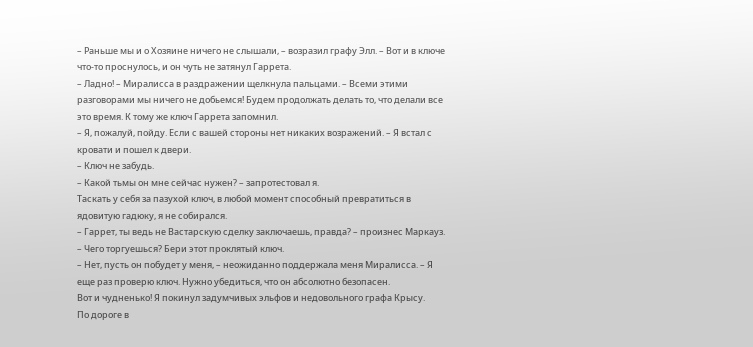– Раньше мы и о Хозяине ничего не слышали, – возразил графу Элл. – Вот и в ключе что-то проснулось, и он чуть не затянул Гаррета.
– Ладно! – Миралисса в раздражении щелкнула пальцами. – Всеми этими разговорами мы ничего не добьемся! Будем продолжать делать то, что делали все это время. К тому же ключ Гаррета запомнил.
– Я, пожалуй, пойду. Если с вашей стороны нет никаких возражений. – Я встал с кровати и пошел к двери.
– Ключ не забудь.
– Какой тьмы он мне сейчас нужен? – запротестовал я.
Таскать у себя за пазухой ключ, в любой момент способный превратиться в ядовитую гадюку, я не собирался.
– Гаррет, ты ведь не Вастарскую сделку заключаешь, правда? – произнес Маркауз. – Чего торгуешься? Бери этот проклятый ключ.
– Нет, пусть он побудет у меня, – неожиданно поддержала меня Миралисса. – Я еще раз проверю ключ. Нужно убедиться, что он абсолютно безопасен.
Вот и чудненько! Я покинул задумчивых эльфов и недовольного графа Крысу.
По дороге в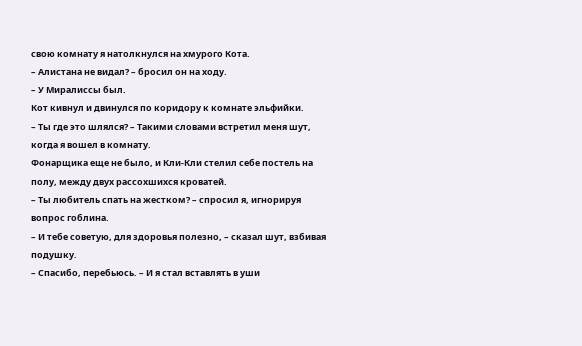свою комнату я натолкнулся на хмурого Кота.
– Алистана не видал? – бросил он на ходу.
– У Миралиссы был.
Кот кивнул и двинулся по коридору к комнате эльфийки.
– Ты где это шлялся? – Такими словами встретил меня шут, когда я вошел в комнату.
Фонарщика еще не было, и Кли-Кли стелил себе постель на полу, между двух рассохшихся кроватей.
– Ты любитель спать на жестком? – спросил я, игнорируя вопрос гоблина.
– И тебе советую, для здоровья полезно, – сказал шут, взбивая подушку.
– Спасибо, перебьюсь. – И я стал вставлять в уши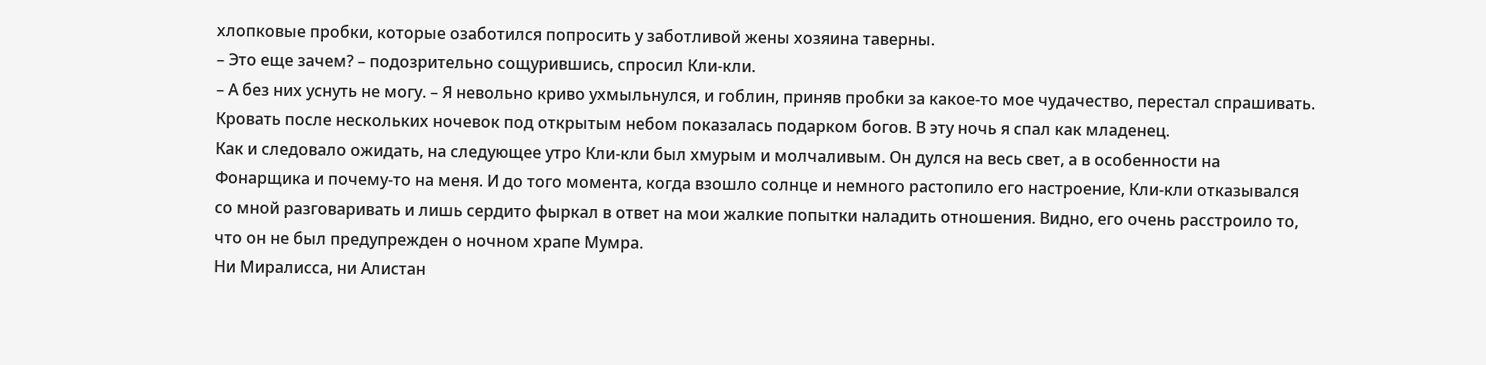хлопковые пробки, которые озаботился попросить у заботливой жены хозяина таверны.
– Это еще зачем? – подозрительно сощурившись, спросил Кли-кли.
– А без них уснуть не могу. – Я невольно криво ухмыльнулся, и гоблин, приняв пробки за какое-то мое чудачество, перестал спрашивать.
Кровать после нескольких ночевок под открытым небом показалась подарком богов. В эту ночь я спал как младенец.
Как и следовало ожидать, на следующее утро Кли-кли был хмурым и молчаливым. Он дулся на весь свет, а в особенности на Фонарщика и почему-то на меня. И до того момента, когда взошло солнце и немного растопило его настроение, Кли-кли отказывался со мной разговаривать и лишь сердито фыркал в ответ на мои жалкие попытки наладить отношения. Видно, его очень расстроило то, что он не был предупрежден о ночном храпе Мумра.
Ни Миралисса, ни Алистан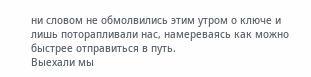ни словом не обмолвились этим утром о ключе и лишь поторапливали нас, намереваясь как можно быстрее отправиться в путь.
Выехали мы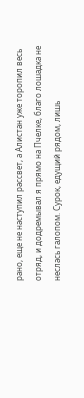рано, еще не наступил рассвет, а Алистан уже торопил весь отряд, и додремывал я прямо на Пчелке, благо лошадка не неслась галопом. Сурок, едущий рядом, лишь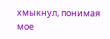хмыкнул, понимая мое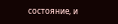состояние, и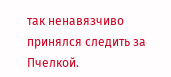так ненавязчиво принялся следить за Пчелкой.